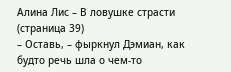Алина Лис – В ловушке страсти (страница 39)
– Оставь, – фыркнул Дэмиан, как будто речь шла о чем-то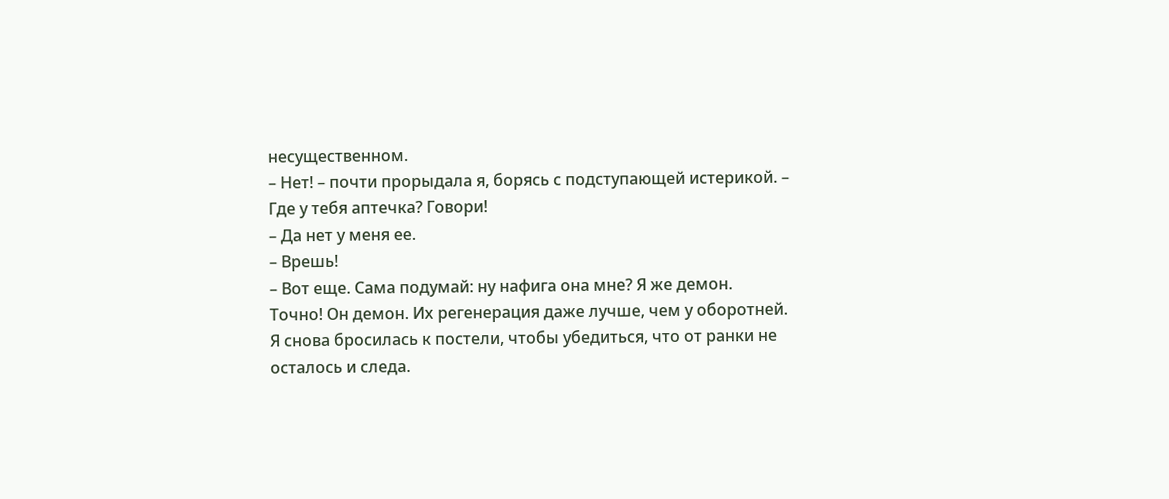несущественном.
– Нет! – почти прорыдала я, борясь с подступающей истерикой. – Где у тебя аптечка? Говори!
– Да нет у меня ее.
– Врешь!
– Вот еще. Сама подумай: ну нафига она мне? Я же демон.
Точно! Он демон. Их регенерация даже лучше, чем у оборотней. Я снова бросилась к постели, чтобы убедиться, что от ранки не осталось и следа.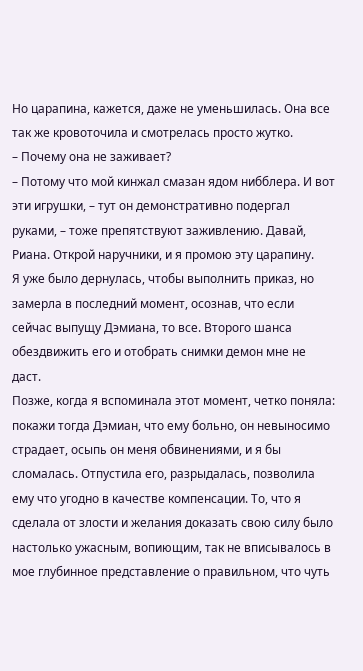Но царапина, кажется, даже не уменьшилась. Она все так же кровоточила и смотрелась просто жутко.
– Почему она не заживает?
– Потому что мой кинжал смазан ядом нибблера. И вот эти игрушки, – тут он демонстративно подергал руками, – тоже препятствуют заживлению. Давай, Риана. Открой наручники, и я промою эту царапину.
Я уже было дернулась, чтобы выполнить приказ, но замерла в последний момент, осознав, что если сейчас выпущу Дэмиана, то все. Второго шанса обездвижить его и отобрать снимки демон мне не даст.
Позже, когда я вспоминала этот момент, четко поняла: покажи тогда Дэмиан, что ему больно, он невыносимо страдает, осыпь он меня обвинениями, и я бы сломалась. Отпустила его, разрыдалась, позволила ему что угодно в качестве компенсации. То, что я сделала от злости и желания доказать свою силу было настолько ужасным, вопиющим, так не вписывалось в мое глубинное представление о правильном, что чуть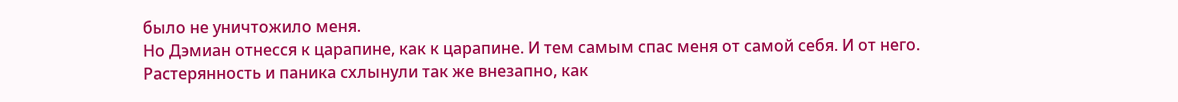было не уничтожило меня.
Но Дэмиан отнесся к царапине, как к царапине. И тем самым спас меня от самой себя. И от него.
Растерянность и паника схлынули так же внезапно, как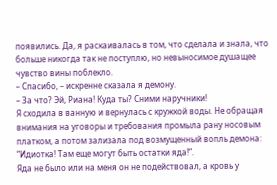появились. Да, я раскаивалась в том, что сделала и знала, что больше никогда так не поступлю, но невыносимое душащее чувство вины поблекло.
– Спасибо, – искренне сказала я демону.
– За что? Эй, Риана! Куда ты? Сними наручники!
Я сходила в ванную и вернулась с кружкой воды. Не обращая внимания на уговоры и требования промыла рану носовым платком, а потом зализала под возмущенный вопль демона: “Идиотка! Там еще могут быть остатки яда!”.
Яда не было или на меня он не подействовал, а кровь у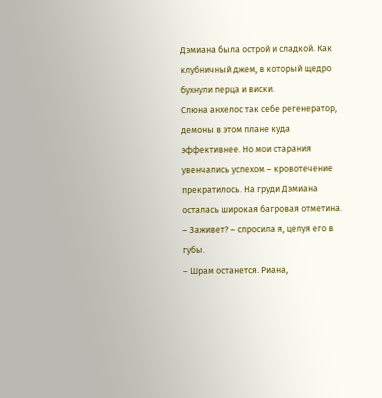Дэмиана была острой и сладкой. Как клубничный джем, в который щедро бухнули перца и виски.
Слюна анхелос так себе регенератор, демоны в этом плане куда эффективнее. Но мои старания увенчались успехом – кровотечение прекратилось. На груди Дэмиана осталась широкая багровая отметина.
– Заживет? – спросила я, целуя его в губы.
– Шрам останется. Риана,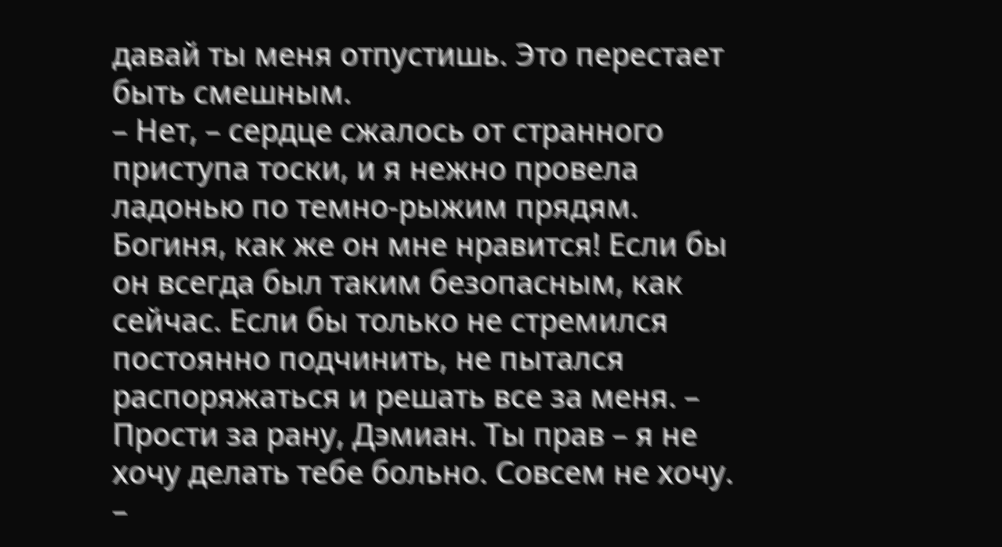давай ты меня отпустишь. Это перестает быть смешным.
– Нет, – сердце сжалось от странного приступа тоски, и я нежно провела ладонью по темно-рыжим прядям. Богиня, как же он мне нравится! Если бы он всегда был таким безопасным, как сейчас. Если бы только не стремился постоянно подчинить, не пытался распоряжаться и решать все за меня. – Прости за рану, Дэмиан. Ты прав – я не хочу делать тебе больно. Совсем не хочу.
–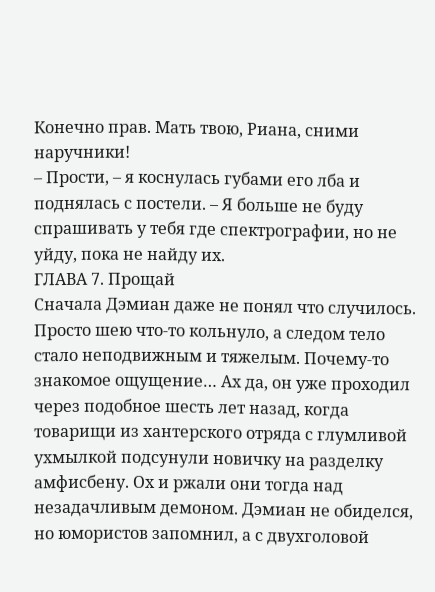Конечно прав. Мать твою, Риана, сними наручники!
– Прости, – я коснулась губами его лба и поднялась с постели. – Я больше не буду спрашивать у тебя где спектрографии, но не уйду, пока не найду их.
ГЛАВА 7. Прощай
Сначала Дэмиан даже не понял что случилось. Просто шею что-то кольнуло, а следом тело стало неподвижным и тяжелым. Почему-то знакомое ощущение… Ах да, он уже проходил через подобное шесть лет назад, когда товарищи из хантерского отряда с глумливой ухмылкой подсунули новичку на разделку амфисбену. Ох и ржали они тогда над незадачливым демоном. Дэмиан не обиделся, но юмористов запомнил, а с двухголовой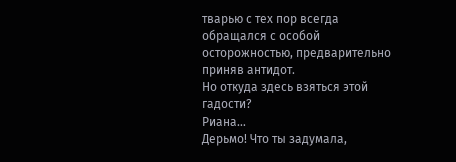тварью с тех пор всегда обращался с особой осторожностью, предварительно приняв антидот.
Но откуда здесь взяться этой гадости?
Риана…
Дерьмо! Что ты задумала,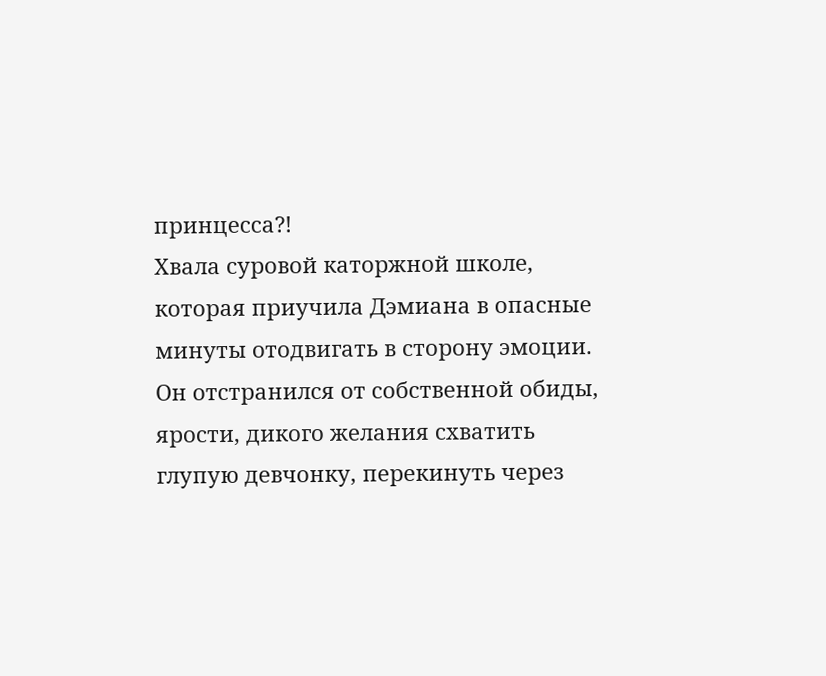принцесса?!
Хвала суровой каторжной школе, которая приучила Дэмиана в опасные минуты отодвигать в сторону эмоции. Он отстранился от собственной обиды, ярости, дикого желания схватить глупую девчонку, перекинуть через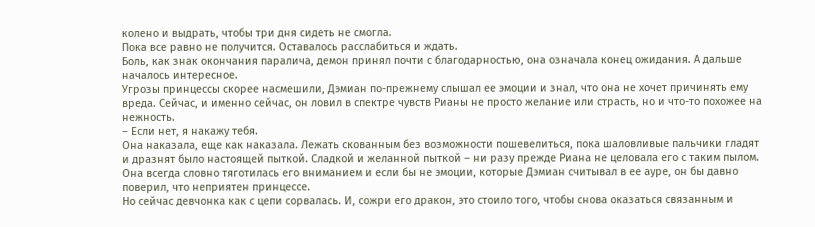колено и выдрать, чтобы три дня сидеть не смогла.
Пока все равно не получится. Оставалось расслабиться и ждать.
Боль, как знак окончания паралича, демон принял почти с благодарностью, она означала конец ожидания. А дальше началось интересное.
Угрозы принцессы скорее насмешили, Дэмиан по-прежнему слышал ее эмоции и знал, что она не хочет причинять ему вреда. Сейчас, и именно сейчас, он ловил в спектре чувств Рианы не просто желание или страсть, но и что-то похожее на нежность.
– Если нет, я накажу тебя.
Она наказала, еще как наказала. Лежать скованным без возможности пошевелиться, пока шаловливые пальчики гладят и дразнят было настоящей пыткой. Сладкой и желанной пыткой – ни разу прежде Риана не целовала его с таким пылом. Она всегда словно тяготилась его вниманием и если бы не эмоции, которые Дэмиан считывал в ее ауре, он бы давно поверил, что неприятен принцессе.
Но сейчас девчонка как с цепи сорвалась. И, сожри его дракон, это стоило того, чтобы снова оказаться связанным и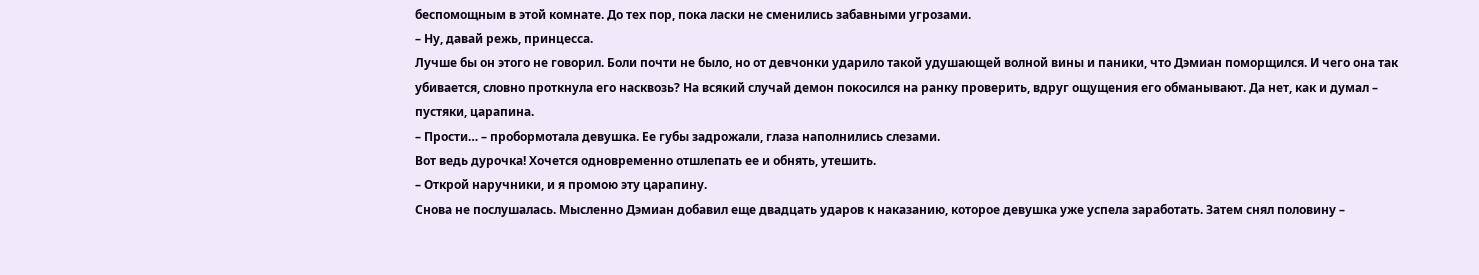беспомощным в этой комнате. До тех пор, пока ласки не сменились забавными угрозами.
– Ну, давай режь, принцесса.
Лучше бы он этого не говорил. Боли почти не было, но от девчонки ударило такой удушающей волной вины и паники, что Дэмиан поморщился. И чего она так убивается, словно проткнула его насквозь? На всякий случай демон покосился на ранку проверить, вдруг ощущения его обманывают. Да нет, как и думал – пустяки, царапина.
– Прости… – пробормотала девушка. Ее губы задрожали, глаза наполнились слезами.
Вот ведь дурочка! Хочется одновременно отшлепать ее и обнять, утешить.
– Открой наручники, и я промою эту царапину.
Снова не послушалась. Мысленно Дэмиан добавил еще двадцать ударов к наказанию, которое девушка уже успела заработать. Затем снял половину –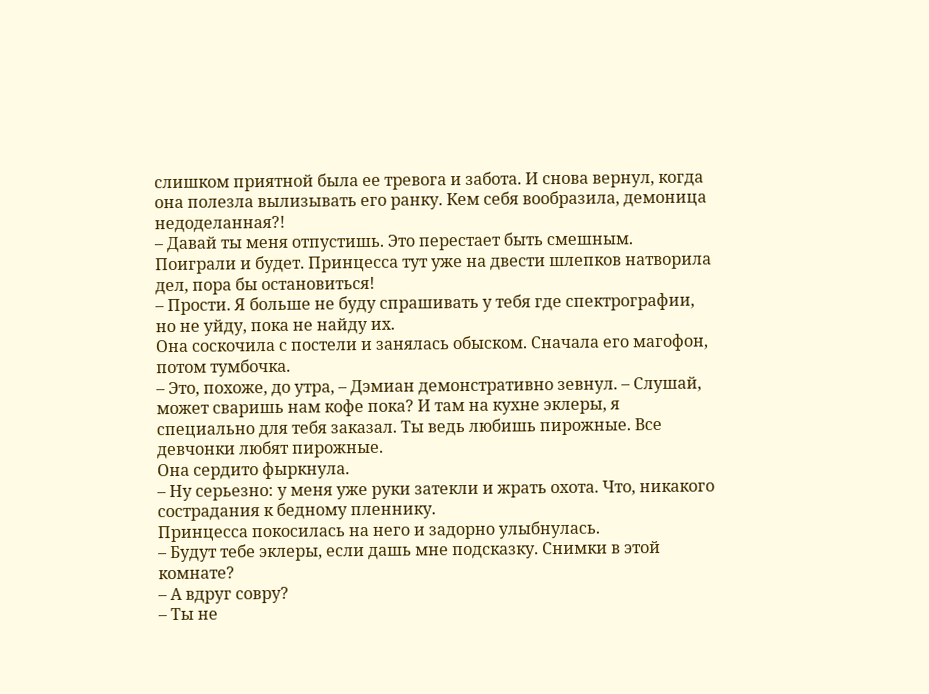слишком приятной была ее тревога и забота. И снова вернул, когда она полезла вылизывать его ранку. Кем себя вообразила, демоница недоделанная?!
– Давай ты меня отпустишь. Это перестает быть смешным.
Поиграли и будет. Принцесса тут уже на двести шлепков натворила дел, пора бы остановиться!
– Прости. Я больше не буду спрашивать у тебя где спектрографии, но не уйду, пока не найду их.
Она соскочила с постели и занялась обыском. Сначала его магофон, потом тумбочка.
– Это, похоже, до утра, – Дэмиан демонстративно зевнул. – Слушай, может сваришь нам кофе пока? И там на кухне эклеры, я специально для тебя заказал. Ты ведь любишь пирожные. Все девчонки любят пирожные.
Она сердито фыркнула.
– Ну серьезно: у меня уже руки затекли и жрать охота. Что, никакого сострадания к бедному пленнику.
Принцесса покосилась на него и задорно улыбнулась.
– Будут тебе эклеры, если дашь мне подсказку. Снимки в этой комнате?
– А вдруг совру?
– Ты не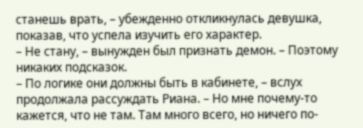станешь врать, – убежденно откликнулась девушка, показав, что успела изучить его характер.
– Не стану, – вынужден был признать демон. – Поэтому никаких подсказок.
– По логике они должны быть в кабинете, – вслух продолжала рассуждать Риана. – Но мне почему-то кажется, что не там. Там много всего, но ничего по-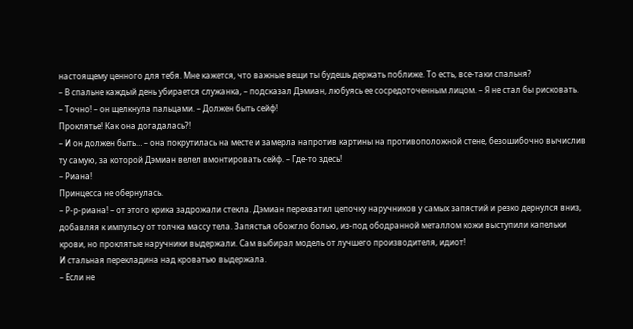настоящему ценного для тебя. Мне кажется, что важные вещи ты будешь держать поближе. То есть, все-таки спальня?
– В спальне каждый день убирается служанка, – подсказал Дэмиан, любуясь ее сосредоточенным лицом. – Я не стал бы рисковать.
– Точно! – он щелкнула пальцами. – Должен быть сейф!
Проклятье! Как она догадалась?!
– И он должен быть… – она покрутилась на месте и замерла напротив картины на противоположной стене, безошибочно вычислив ту самую, за которой Дэмиан велел вмонтировать сейф. – Где-то здесь!
– Риана!
Принцесса не обернулась.
– Р-р-риана! – от этого крика задрожали стекла. Дэмиан перехватил цепочку наручников у самых запястий и резко дернулся вниз, добавляя к импульсу от толчка массу тела. Запястья обожгло болью, из-под ободранной металлом кожи выступили капельки крови, но проклятые наручники выдержали. Сам выбирал модель от лучшего производителя, идиот!
И стальная перекладина над кроватью выдержала.
– Если не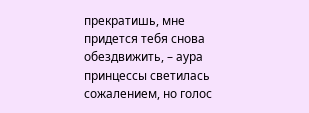прекратишь, мне придется тебя снова обездвижить, – аура принцессы светилась сожалением, но голос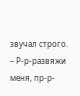звучал строго.
– Р-р-развяжи меня, пр-р-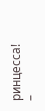ринцесса!
–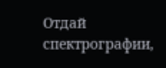Отдай спектрографии,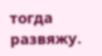тогда развяжу.